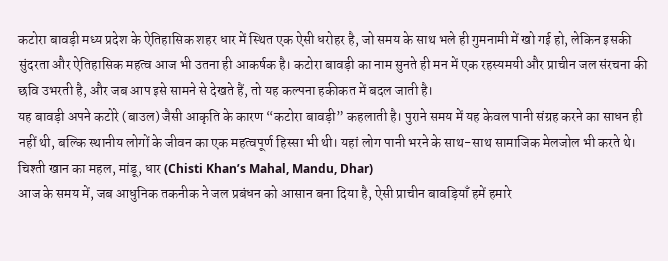कटोरा बावड़ी मध्य प्रदेश के ऐतिहासिक शहर धार में स्थित एक ऐसी धरोहर है, जो समय के साथ भले ही गुमनामी में खो गई हो, लेकिन इसकी सुंदरता और ऐतिहासिक महत्व आज भी उतना ही आकर्षक है। कटोरा बावड़ी का नाम सुनते ही मन में एक रहस्यमयी और प्राचीन जल संरचना की छवि उभरती है, और जब आप इसे सामने से देखते हैं, तो यह कल्पना हकीकत में बदल जाती है।
यह बावड़ी अपने कटोरे (बाउल) जैसी आकृति के कारण “कटोरा बावड़ी” कहलाती है। पुराने समय में यह केवल पानी संग्रह करने का साधन ही नहीं थी, बल्कि स्थानीय लोगों के जीवन का एक महत्वपूर्ण हिस्सा भी थी। यहां लोग पानी भरने के साथ-साथ सामाजिक मेलजोल भी करते थे।
चिश्ती खान का महल, मांडू, धार (Chisti Khan’s Mahal, Mandu, Dhar)
आज के समय में, जब आधुनिक तकनीक ने जल प्रबंधन को आसान बना दिया है, ऐसी प्राचीन बावड़ियाँ हमें हमारे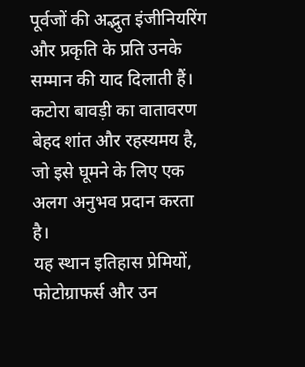पूर्वजों की अद्भुत इंजीनियरिंग और प्रकृति के प्रति उनके सम्मान की याद दिलाती हैं। कटोरा बावड़ी का वातावरण बेहद शांत और रहस्यमय है, जो इसे घूमने के लिए एक अलग अनुभव प्रदान करता है।
यह स्थान इतिहास प्रेमियों, फोटोग्राफर्स और उन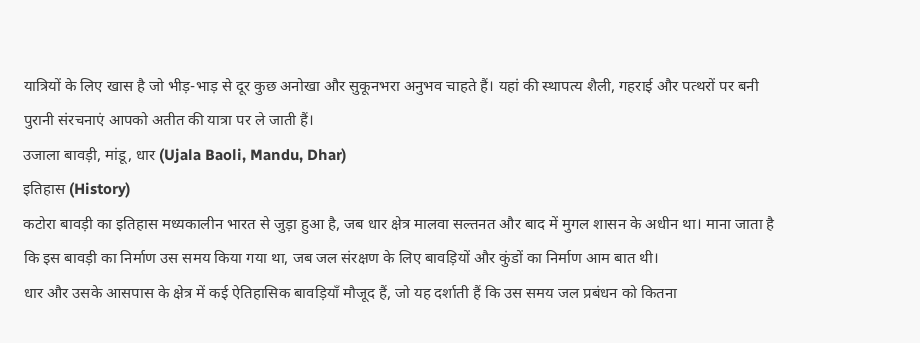यात्रियों के लिए खास है जो भीड़-भाड़ से दूर कुछ अनोखा और सुकूनभरा अनुभव चाहते हैं। यहां की स्थापत्य शैली, गहराई और पत्थरों पर बनी पुरानी संरचनाएं आपको अतीत की यात्रा पर ले जाती हैं।
उजाला बावड़ी, मांडू, धार (Ujala Baoli, Mandu, Dhar)
इतिहास (History)
कटोरा बावड़ी का इतिहास मध्यकालीन भारत से जुड़ा हुआ है, जब धार क्षेत्र मालवा सल्तनत और बाद में मुगल शासन के अधीन था। माना जाता है कि इस बावड़ी का निर्माण उस समय किया गया था, जब जल संरक्षण के लिए बावड़ियों और कुंडों का निर्माण आम बात थी।
धार और उसके आसपास के क्षेत्र में कई ऐतिहासिक बावड़ियाँ मौजूद हैं, जो यह दर्शाती हैं कि उस समय जल प्रबंधन को कितना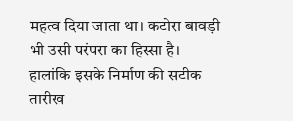महत्व दिया जाता था। कटोरा बावड़ी भी उसी परंपरा का हिस्सा है। हालांकि इसके निर्माण की सटीक तारीख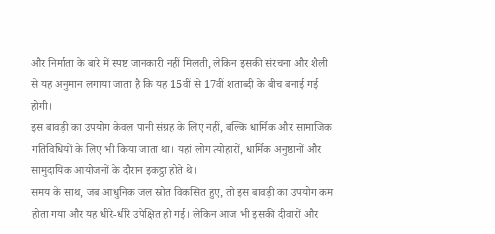और निर्माता के बारे में स्पष्ट जानकारी नहीं मिलती, लेकिन इसकी संरचना और शैली से यह अनुमान लगाया जाता है कि यह 15वीं से 17वीं शताब्दी के बीच बनाई गई होगी।
इस बावड़ी का उपयोग केवल पानी संग्रह के लिए नहीं, बल्कि धार्मिक और सामाजिक गतिविधियों के लिए भी किया जाता था। यहां लोग त्योहारों, धार्मिक अनुष्ठानों और सामुदायिक आयोजनों के दौरान इकट्ठा होते थे।
समय के साथ, जब आधुनिक जल स्रोत विकसित हुए, तो इस बावड़ी का उपयोग कम होता गया और यह धीरे-धीरे उपेक्षित हो गई। लेकिन आज भी इसकी दीवारों और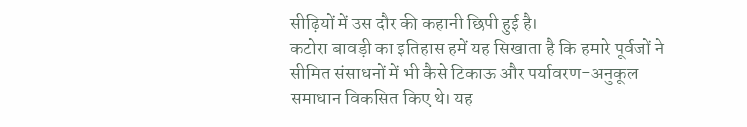सीढ़ियों में उस दौर की कहानी छिपी हुई है।
कटोरा बावड़ी का इतिहास हमें यह सिखाता है कि हमारे पूर्वजों ने सीमित संसाधनों में भी कैसे टिकाऊ और पर्यावरण-अनुकूल समाधान विकसित किए थे। यह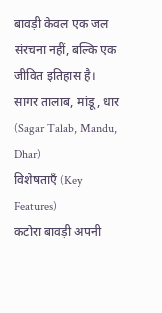बावड़ी केवल एक जल संरचना नहीं, बल्कि एक जीवित इतिहास है।
सागर तालाब, मांडू, धार (Sagar Talab, Mandu, Dhar)
विशेषताएँ (Key Features)
कटोरा बावड़ी अपनी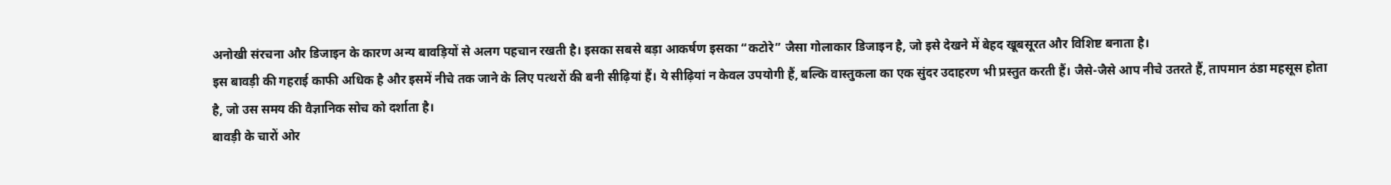अनोखी संरचना और डिजाइन के कारण अन्य बावड़ियों से अलग पहचान रखती है। इसका सबसे बड़ा आकर्षण इसका “कटोरे” जैसा गोलाकार डिजाइन है, जो इसे देखने में बेहद खूबसूरत और विशिष्ट बनाता है।
इस बावड़ी की गहराई काफी अधिक है और इसमें नीचे तक जाने के लिए पत्थरों की बनी सीढ़ियां हैं। ये सीढ़ियां न केवल उपयोगी हैं, बल्कि वास्तुकला का एक सुंदर उदाहरण भी प्रस्तुत करती हैं। जैसे-जैसे आप नीचे उतरते हैं, तापमान ठंडा महसूस होता है, जो उस समय की वैज्ञानिक सोच को दर्शाता है।
बावड़ी के चारों ओर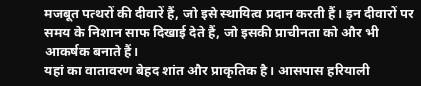मजबूत पत्थरों की दीवारें हैं, जो इसे स्थायित्व प्रदान करती हैं। इन दीवारों पर समय के निशान साफ दिखाई देते हैं, जो इसकी प्राचीनता को और भी आकर्षक बनाते हैं।
यहां का वातावरण बेहद शांत और प्राकृतिक है। आसपास हरियाली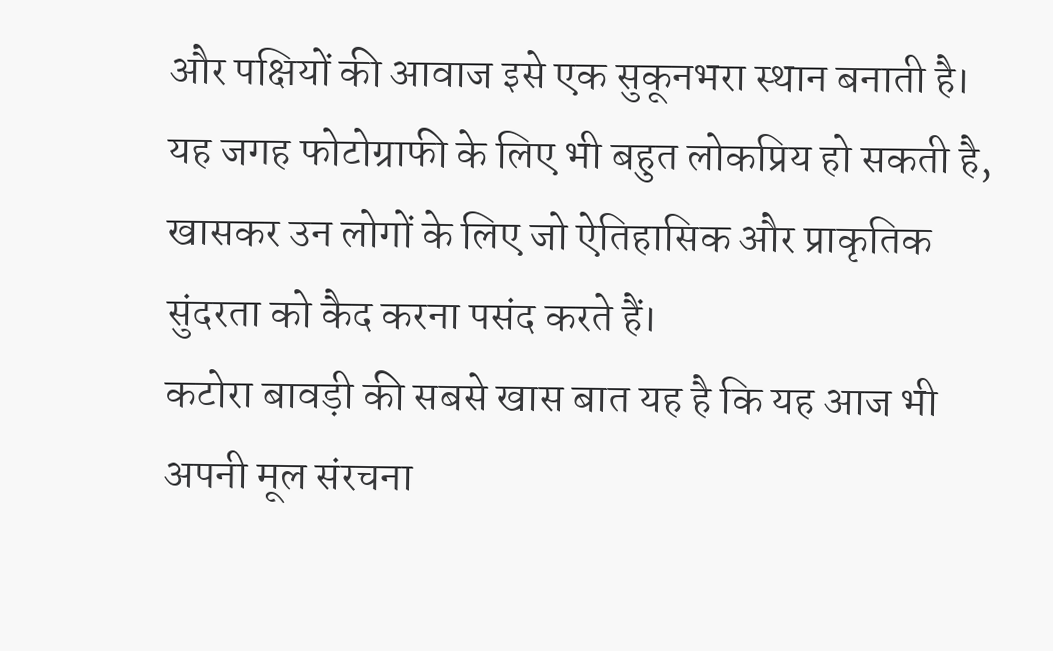और पक्षियों की आवाज इसे एक सुकूनभरा स्थान बनाती है। यह जगह फोटोग्राफी के लिए भी बहुत लोकप्रिय हो सकती है, खासकर उन लोगों के लिए जो ऐतिहासिक और प्राकृतिक सुंदरता को कैद करना पसंद करते हैं।
कटोरा बावड़ी की सबसे खास बात यह है कि यह आज भी अपनी मूल संरचना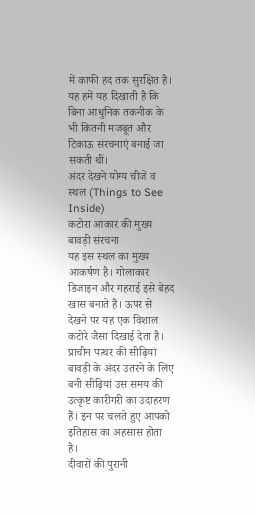में काफी हद तक सुरक्षित है। यह हमें यह दिखाती है कि बिना आधुनिक तकनीक के भी कितनी मजबूत और टिकाऊ संरचनाएं बनाई जा सकती थीं।
अंदर देखने योग्य चीजें व स्थल (Things to See Inside)
कटोरा आकार की मुख्य बावड़ी संरचना
यह इस स्थल का मुख्य आकर्षण है। गोलाकार डिजाइन और गहराई इसे बेहद खास बनाते हैं। ऊपर से देखने पर यह एक विशाल कटोरे जैसा दिखाई देता है।
प्राचीन पत्थर की सीढ़ियां
बावड़ी के अंदर उतरने के लिए बनी सीढ़ियां उस समय की उत्कृष्ट कारीगरी का उदाहरण हैं। इन पर चलते हुए आपको इतिहास का अहसास होता है।
दीवारों की पुरानी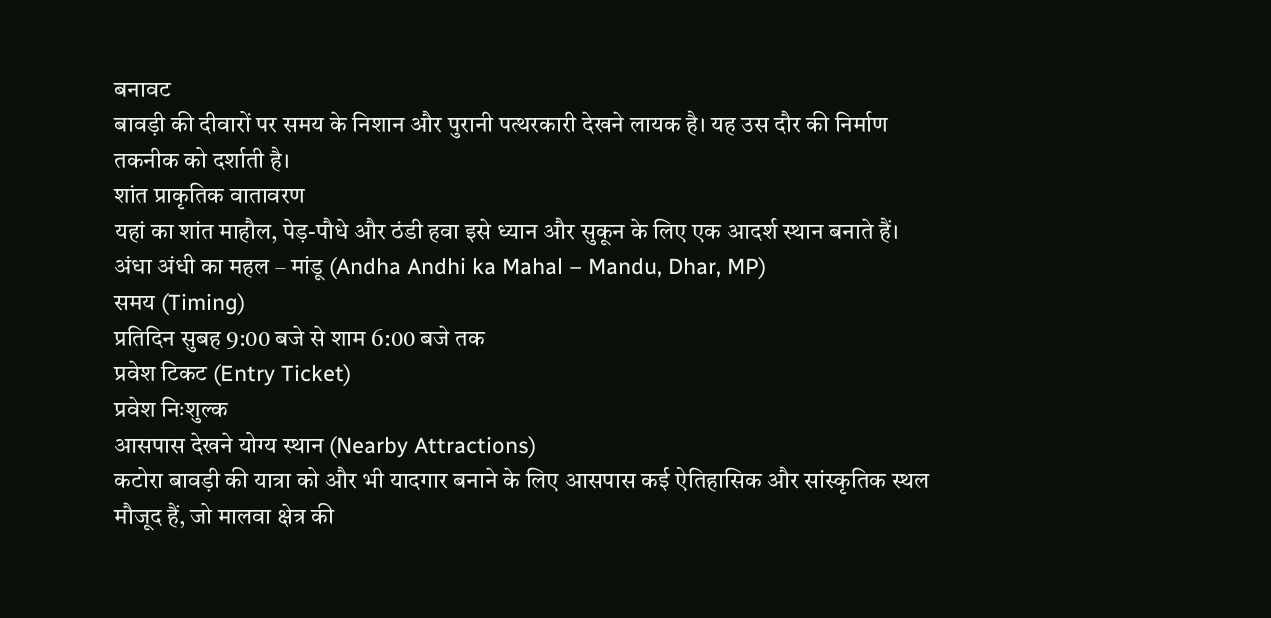बनावट
बावड़ी की दीवारों पर समय के निशान और पुरानी पत्थरकारी देखने लायक है। यह उस दौर की निर्माण तकनीक को दर्शाती है।
शांत प्राकृतिक वातावरण
यहां का शांत माहौल, पेड़-पौधे और ठंडी हवा इसे ध्यान और सुकून के लिए एक आदर्श स्थान बनाते हैं।
अंधा अंधी का महल – मांडू (Andha Andhi ka Mahal – Mandu, Dhar, MP)
समय (Timing)
प्रतिदिन सुबह 9:00 बजे से शाम 6:00 बजे तक
प्रवेश टिकट (Entry Ticket)
प्रवेश निःशुल्क
आसपास देखने योग्य स्थान (Nearby Attractions)
कटोरा बावड़ी की यात्रा को और भी यादगार बनाने के लिए आसपास कई ऐतिहासिक और सांस्कृतिक स्थल मौजूद हैं, जो मालवा क्षेत्र की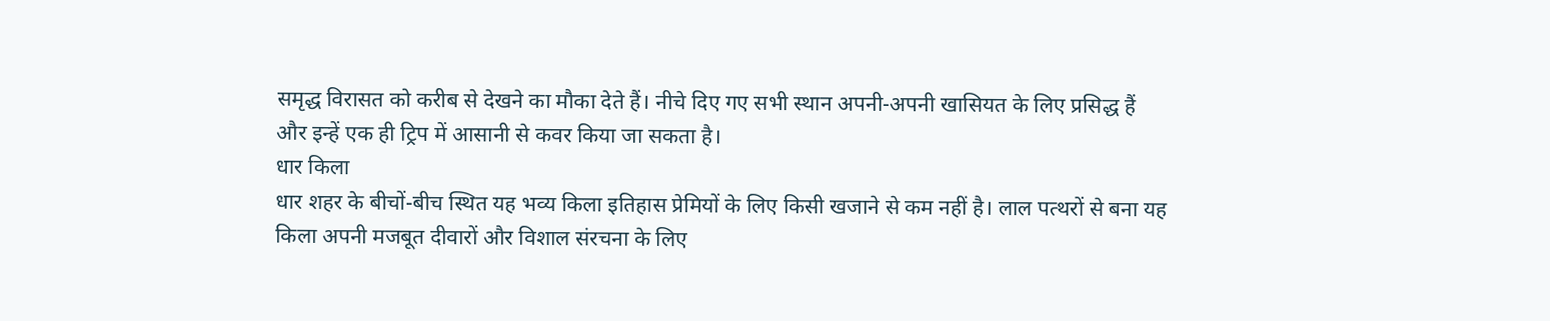समृद्ध विरासत को करीब से देखने का मौका देते हैं। नीचे दिए गए सभी स्थान अपनी-अपनी खासियत के लिए प्रसिद्ध हैं और इन्हें एक ही ट्रिप में आसानी से कवर किया जा सकता है।
धार किला
धार शहर के बीचों-बीच स्थित यह भव्य किला इतिहास प्रेमियों के लिए किसी खजाने से कम नहीं है। लाल पत्थरों से बना यह किला अपनी मजबूत दीवारों और विशाल संरचना के लिए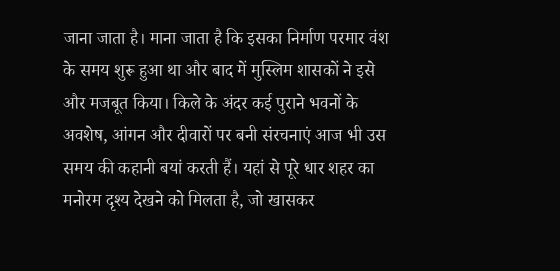जाना जाता है। माना जाता है कि इसका निर्माण परमार वंश के समय शुरू हुआ था और बाद में मुस्लिम शासकों ने इसे और मजबूत किया। किले के अंदर कई पुराने भवनों के अवशेष, आंगन और दीवारों पर बनी संरचनाएं आज भी उस समय की कहानी बयां करती हैं। यहां से पूरे धार शहर का मनोरम दृश्य देखने को मिलता है, जो खासकर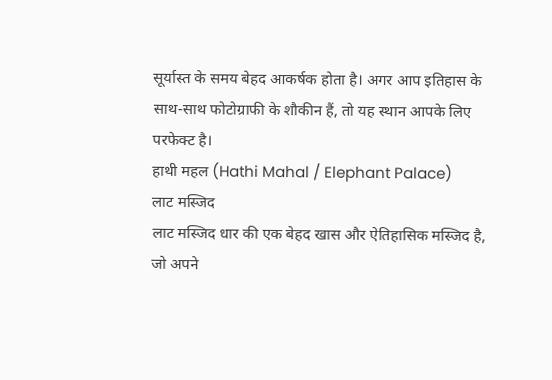सूर्यास्त के समय बेहद आकर्षक होता है। अगर आप इतिहास के साथ-साथ फोटोग्राफी के शौकीन हैं, तो यह स्थान आपके लिए परफेक्ट है।
हाथी महल (Hathi Mahal / Elephant Palace)
लाट मस्जिद
लाट मस्जिद धार की एक बेहद खास और ऐतिहासिक मस्जिद है, जो अपने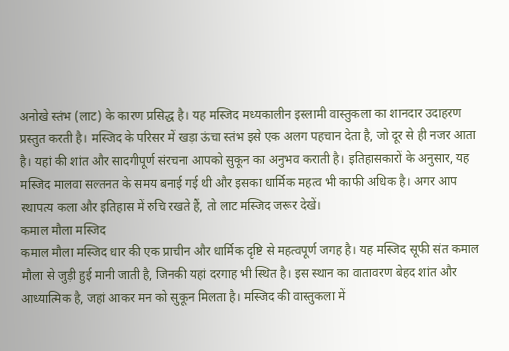अनोखे स्तंभ (लाट) के कारण प्रसिद्ध है। यह मस्जिद मध्यकालीन इस्लामी वास्तुकला का शानदार उदाहरण प्रस्तुत करती है। मस्जिद के परिसर में खड़ा ऊंचा स्तंभ इसे एक अलग पहचान देता है, जो दूर से ही नजर आता है। यहां की शांत और सादगीपूर्ण संरचना आपको सुकून का अनुभव कराती है। इतिहासकारों के अनुसार, यह मस्जिद मालवा सल्तनत के समय बनाई गई थी और इसका धार्मिक महत्व भी काफी अधिक है। अगर आप स्थापत्य कला और इतिहास में रुचि रखते हैं, तो लाट मस्जिद जरूर देखें।
कमाल मौला मस्जिद
कमाल मौला मस्जिद धार की एक प्राचीन और धार्मिक दृष्टि से महत्वपूर्ण जगह है। यह मस्जिद सूफी संत कमाल मौला से जुड़ी हुई मानी जाती है, जिनकी यहां दरगाह भी स्थित है। इस स्थान का वातावरण बेहद शांत और आध्यात्मिक है, जहां आकर मन को सुकून मिलता है। मस्जिद की वास्तुकला में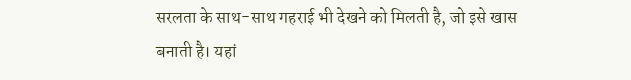सरलता के साथ-साथ गहराई भी देखने को मिलती है, जो इसे खास बनाती है। यहां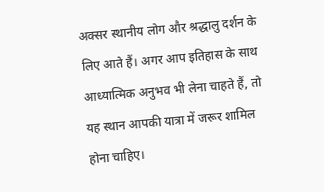अक्सर स्थानीय लोग और श्रद्धालु दर्शन के लिए आते हैं। अगर आप इतिहास के साथ आध्यात्मिक अनुभव भी लेना चाहते हैं, तो यह स्थान आपकी यात्रा में जरूर शामिल होना चाहिए।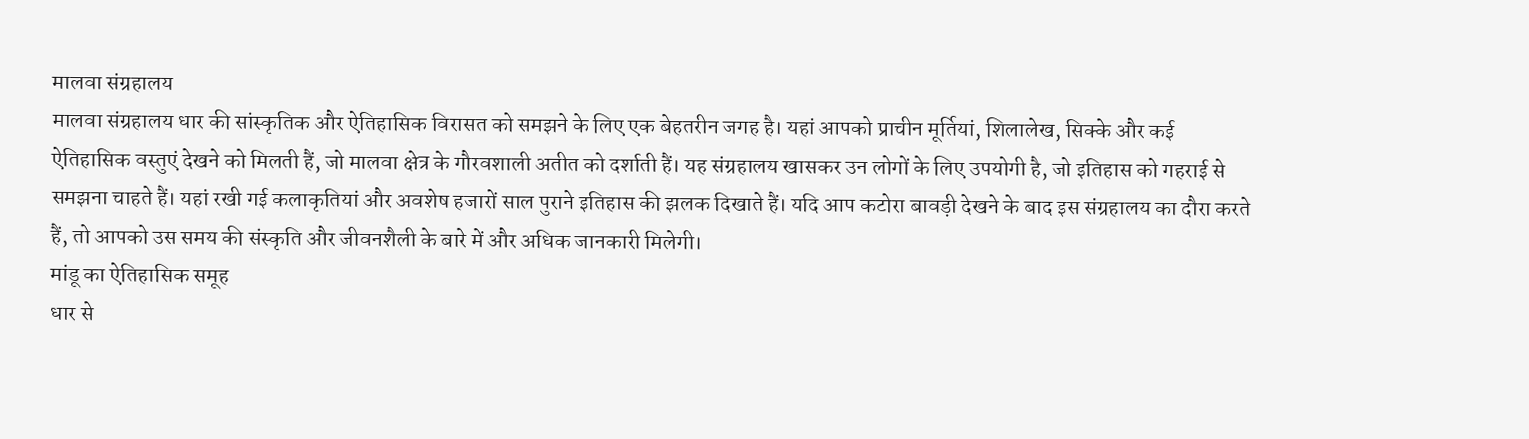मालवा संग्रहालय
मालवा संग्रहालय धार की सांस्कृतिक और ऐतिहासिक विरासत को समझने के लिए एक बेहतरीन जगह है। यहां आपको प्राचीन मूर्तियां, शिलालेख, सिक्के और कई ऐतिहासिक वस्तुएं देखने को मिलती हैं, जो मालवा क्षेत्र के गौरवशाली अतीत को दर्शाती हैं। यह संग्रहालय खासकर उन लोगों के लिए उपयोगी है, जो इतिहास को गहराई से समझना चाहते हैं। यहां रखी गई कलाकृतियां और अवशेष हजारों साल पुराने इतिहास की झलक दिखाते हैं। यदि आप कटोरा बावड़ी देखने के बाद इस संग्रहालय का दौरा करते हैं, तो आपको उस समय की संस्कृति और जीवनशैली के बारे में और अधिक जानकारी मिलेगी।
मांडू का ऐतिहासिक समूह
धार से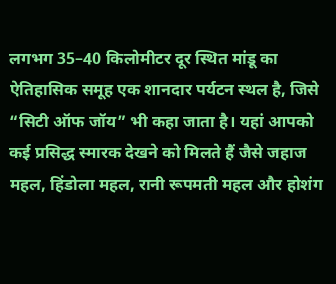लगभग 35–40 किलोमीटर दूर स्थित मांडू का ऐतिहासिक समूह एक शानदार पर्यटन स्थल है, जिसे “सिटी ऑफ जॉय” भी कहा जाता है। यहां आपको कई प्रसिद्ध स्मारक देखने को मिलते हैं जैसे जहाज महल, हिंडोला महल, रानी रूपमती महल और होशंग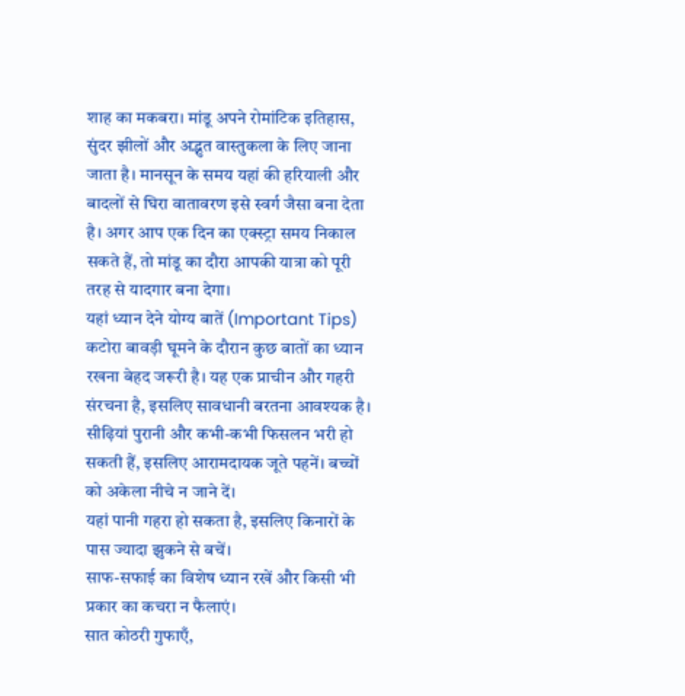शाह का मकबरा। मांडू अपने रोमांटिक इतिहास, सुंदर झीलों और अद्भुत वास्तुकला के लिए जाना जाता है। मानसून के समय यहां की हरियाली और बादलों से घिरा वातावरण इसे स्वर्ग जैसा बना देता है। अगर आप एक दिन का एक्स्ट्रा समय निकाल सकते हैं, तो मांडू का दौरा आपकी यात्रा को पूरी तरह से यादगार बना देगा।
यहां ध्यान देने योग्य बातें (Important Tips)
कटोरा बावड़ी घूमने के दौरान कुछ बातों का ध्यान रखना बेहद जरूरी है। यह एक प्राचीन और गहरी संरचना है, इसलिए सावधानी बरतना आवश्यक है।
सीढ़ियां पुरानी और कभी-कभी फिसलन भरी हो सकती हैं, इसलिए आरामदायक जूते पहनें। बच्चों को अकेला नीचे न जाने दें।
यहां पानी गहरा हो सकता है, इसलिए किनारों के पास ज्यादा झुकने से बचें।
साफ-सफाई का विशेष ध्यान रखें और किसी भी प्रकार का कचरा न फैलाएं।
सात कोठरी गुफाएँ,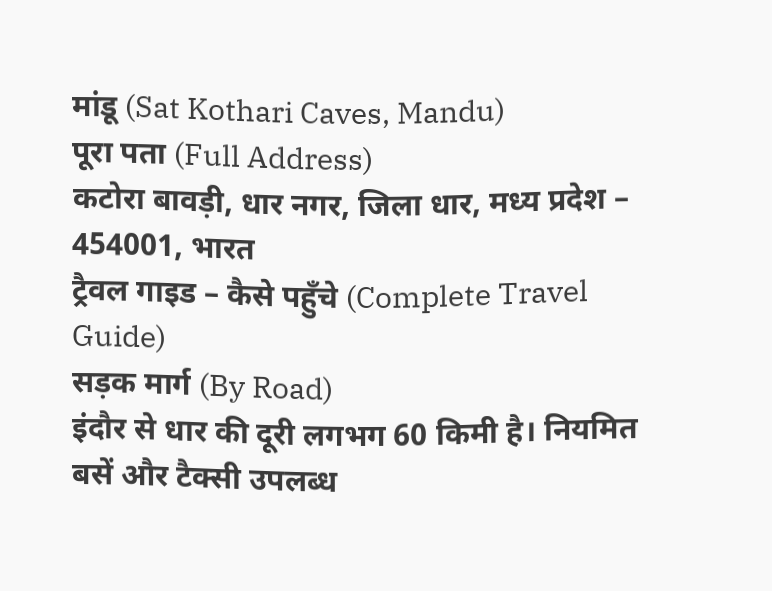मांडू (Sat Kothari Caves, Mandu)
पूरा पता (Full Address)
कटोरा बावड़ी, धार नगर, जिला धार, मध्य प्रदेश – 454001, भारत
ट्रैवल गाइड – कैसे पहुँचे (Complete Travel Guide)
सड़क मार्ग (By Road)
इंदौर से धार की दूरी लगभग 60 किमी है। नियमित बसें और टैक्सी उपलब्ध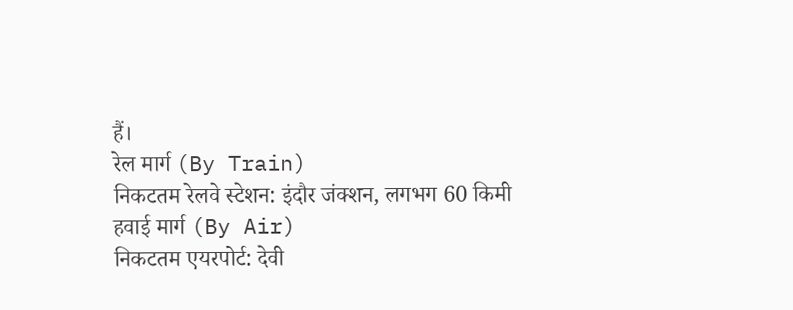हैं।
रेल मार्ग (By Train)
निकटतम रेलवे स्टेशन: इंदौर जंक्शन, लगभग 60 किमी
हवाई मार्ग (By Air)
निकटतम एयरपोर्ट: देवी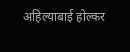अहिल्याबाई होल्कर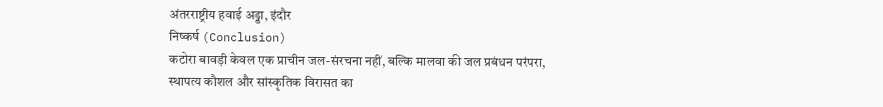अंतरराष्ट्रीय हवाई अड्डा, इंदौर
निष्कर्ष (Conclusion)
कटोरा बावड़ी केवल एक प्राचीन जल-संरचना नहीं, बल्कि मालवा की जल प्रबंधन परंपरा, स्थापत्य कौशल और सांस्कृतिक विरासत का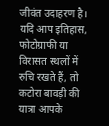जीवंत उदाहरण है। यदि आप इतिहास, फोटोग्राफी या विरासत स्थलों में रुचि रखते हैं, तो कटोरा बावड़ी की यात्रा आपके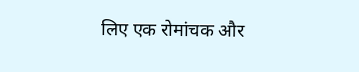लिए एक रोमांचक और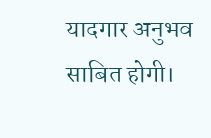यादगार अनुभव साबित होगी।